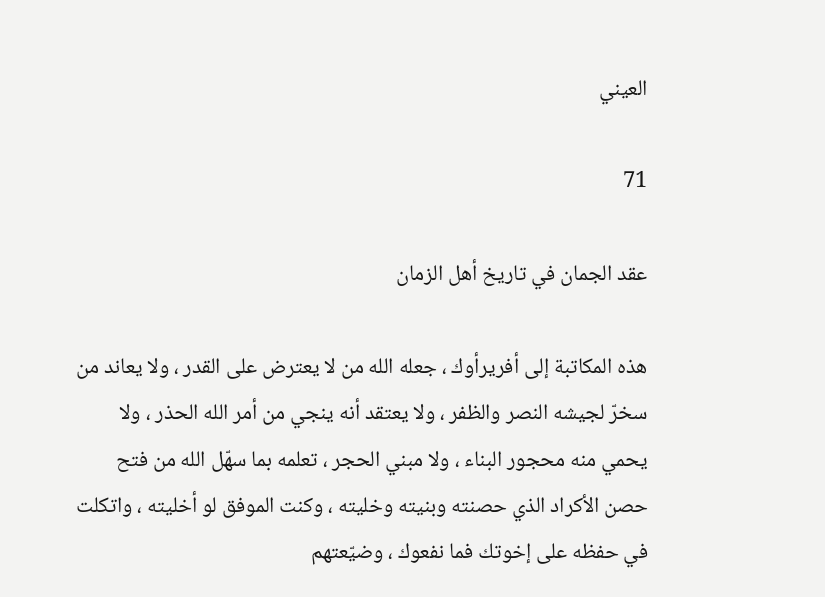العيني

71

عقد الجمان في تاريخ أهل الزمان

هذه المكاتبة إلى أفريرأوك ، جعله الله من لا يعترض على القدر ، ولا يعاند من سخرّ لجيشه النصر والظفر ، ولا يعتقد أنه ينجي من أمر الله الحذر ، ولا يحمي منه محجور البناء ، ولا مبني الحجر ، تعلمه بما سهّل الله من فتح حصن الأكراد الذي حصنته وبنيته وخليته ، وكنت الموفق لو أخليته ، واتكلت في حفظه على إخوتك فما نفعوك ، وضيّعتهم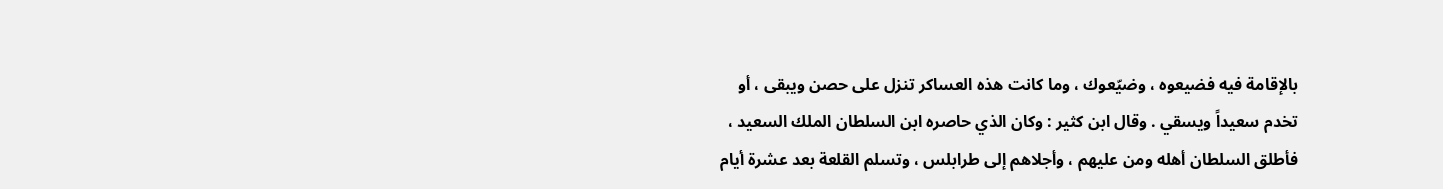بالإقامة فيه فضيعوه ، وضيّعوك ، وما كانت هذه العساكر تنزل على حصن ويبقى ، أو تخدم سعيداً ويسقي . وقال ابن كثير : وكان الذي حاصره ابن السلطان الملك السعيد ، فأطلق السلطان أهله ومن عليهم ، وأجلاهم إلى طرابلس ، وتسلم القلعة بعد عشرة أيام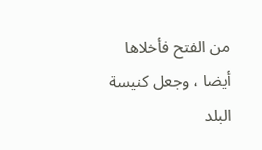من الفتح فأخلاها أيضا ، وجعل كنيسة البلد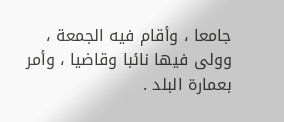جامعا ، وأقام فيه الجمعة ، وولى فيها نائبا وقاضيا ، وأمر بعمارة البلد .